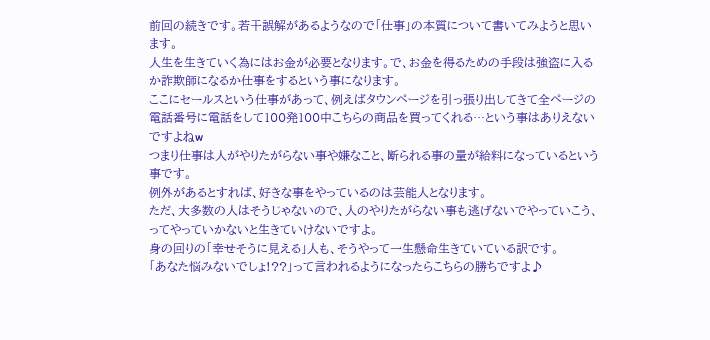前回の続きです。若干誤解があるようなので「仕事」の本質について書いてみようと思います。
人生を生きていく為にはお金が必要となります。で、お金を得るための手段は強盗に入るか詐欺師になるか仕事をするという事になります。
ここにセールスという仕事があって、例えばタウンページを引っ張り出してきて全ページの電話番号に電話をして100発100中こちらの商品を買ってくれる…という事はありえないですよねw
つまり仕事は人がやりたがらない事や嫌なこと、断られる事の量が給料になっているという事です。
例外があるとすれば、好きな事をやっているのは芸能人となります。
ただ、大多数の人はそうじゃないので、人のやりたがらない事も逃げないでやっていこう、ってやっていかないと生きていけないですよ。
身の回りの「幸せそうに見える」人も、そうやって一生懸命生きていている訳です。
「あなた悩みないでしょ!??」って言われるようになったらこちらの勝ちですよ♪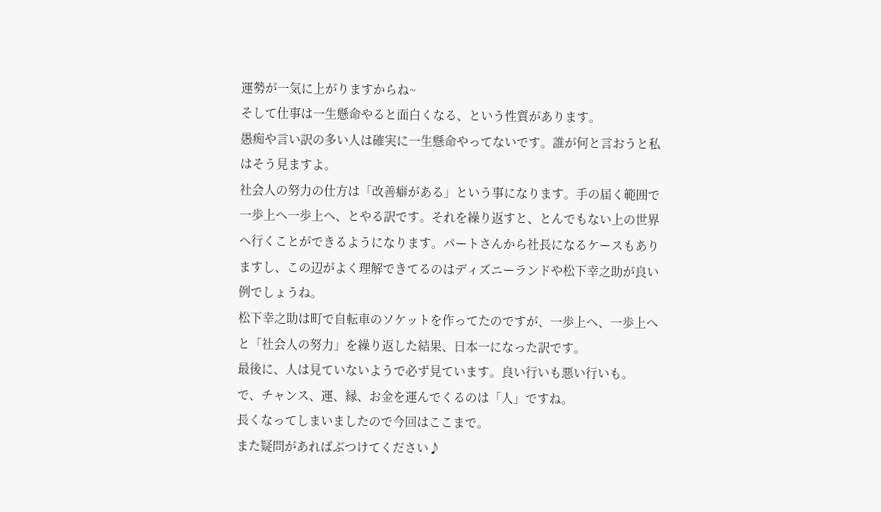運勢が一気に上がりますからね~
そして仕事は一生懸命やると面白くなる、という性質があります。
愚痴や言い訳の多い人は確実に一生懸命やってないです。誰が何と言おうと私はそう見ますよ。
社会人の努力の仕方は「改善癖がある」という事になります。手の届く範囲で一歩上へ一歩上へ、とやる訳です。それを繰り返すと、とんでもない上の世界へ行くことができるようになります。パートさんから社長になるケースもありますし、この辺がよく理解できてるのはディズニーランドや松下幸之助が良い例でしょうね。
松下幸之助は町で自転車のソケットを作ってたのですが、一歩上へ、一歩上へと「社会人の努力」を繰り返した結果、日本一になった訳です。
最後に、人は見ていないようで必ず見ています。良い行いも悪い行いも。
で、チャンス、運、縁、お金を運んでくるのは「人」ですね。
長くなってしまいましたので今回はここまで。
また疑問があればぶつけてください♪